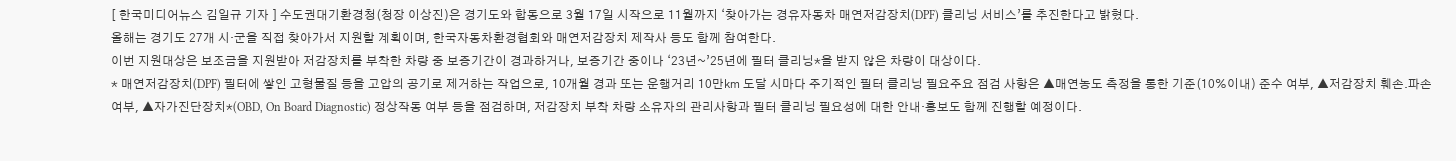[ 한국미디어뉴스 김일규 기자 ] 수도권대기환경청(청장 이상진)은 경기도와 합동으로 3월 17일 시작으로 11월까지 ‘찾아가는 경유자동차 매연저감장치(DPF) 클리닝 서비스’를 추진한다고 밝혔다.
올해는 경기도 27개 시·군을 직접 찾아가서 지원할 계획이며, 한국자동차환경협회와 매연저감장치 제작사 등도 함께 참여한다.
이번 지원대상은 보조금을 지원받아 저감장치를 부착한 차량 중 보증기간이 경과하거나, 보증기간 중이나 ‘23년~’25년에 필터 클리닝*을 받지 않은 차량이 대상이다.
* 매연저감장치(DPF) 필터에 쌓인 고형물질 등을 고압의 공기로 제거하는 작업으로, 10개월 경과 또는 운행거리 10만㎞ 도달 시마다 주기적인 필터 클리닝 필요주요 점검 사항은 ▲매연농도 측정을 통한 기준(10%이내) 준수 여부, ▲저감장치 훼손․파손 여부, ▲자가진단장치*(OBD, On Board Diagnostic) 정상작동 여부 등을 점검하며, 저감장치 부착 차량 소유자의 관리사항과 필터 클리닝 필요성에 대한 안내·홍보도 함께 진행할 예정이다.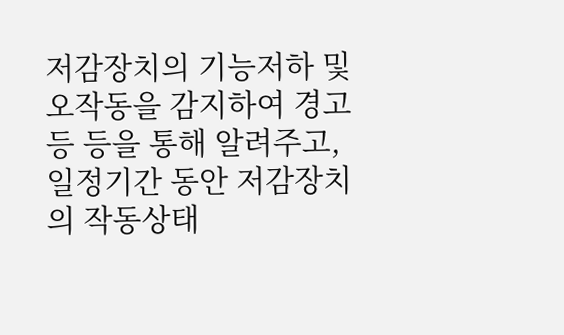저감장치의 기능저하 및 오작동을 감지하여 경고등 등을 통해 알려주고, 일정기간 동안 저감장치의 작동상태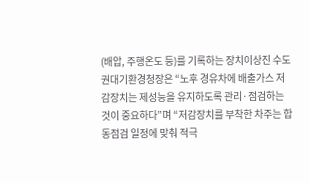(배압, 주행온도 등)를 기록하는 장치이상진 수도권대기환경청장은 “노후 경유차에 배출가스 저감장치는 제성능을 유지하도록 관리·점검하는 것이 중요하다”며 “저감장치를 부착한 차주는 합동점검 일정에 맞춰 적극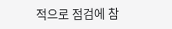적으로 점검에 참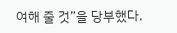여해 줄 것”을 당부했다.